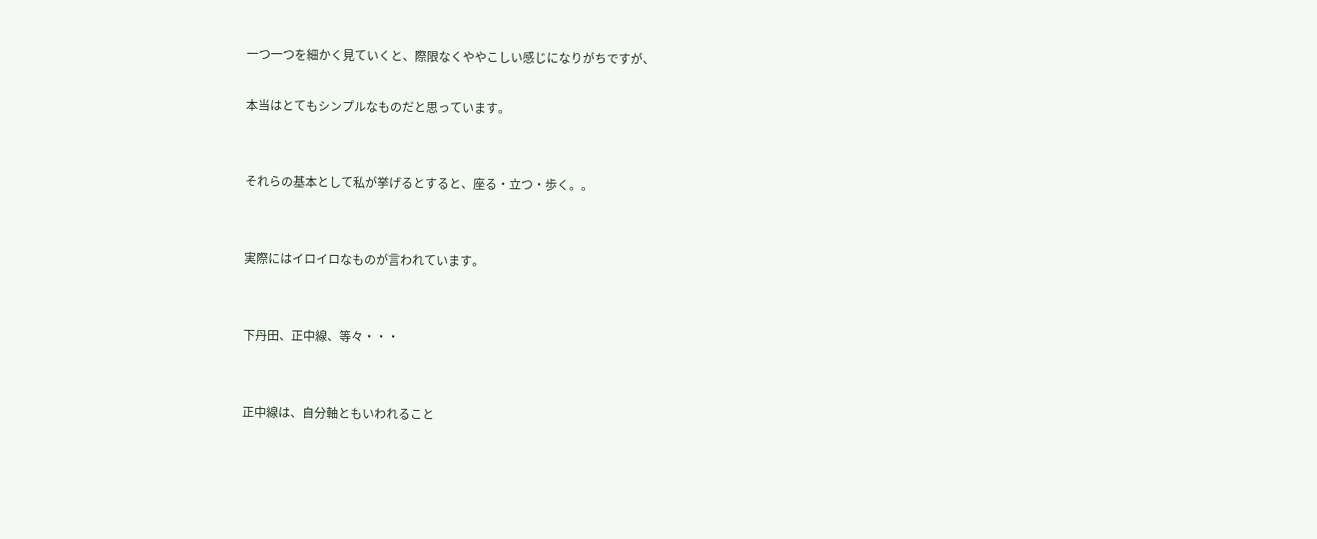一つ一つを細かく見ていくと、際限なくややこしい感じになりがちですが、

本当はとてもシンプルなものだと思っています。


それらの基本として私が挙げるとすると、座る・立つ・歩く。。


実際にはイロイロなものが言われています。


下丹田、正中線、等々・・・


正中線は、自分軸ともいわれること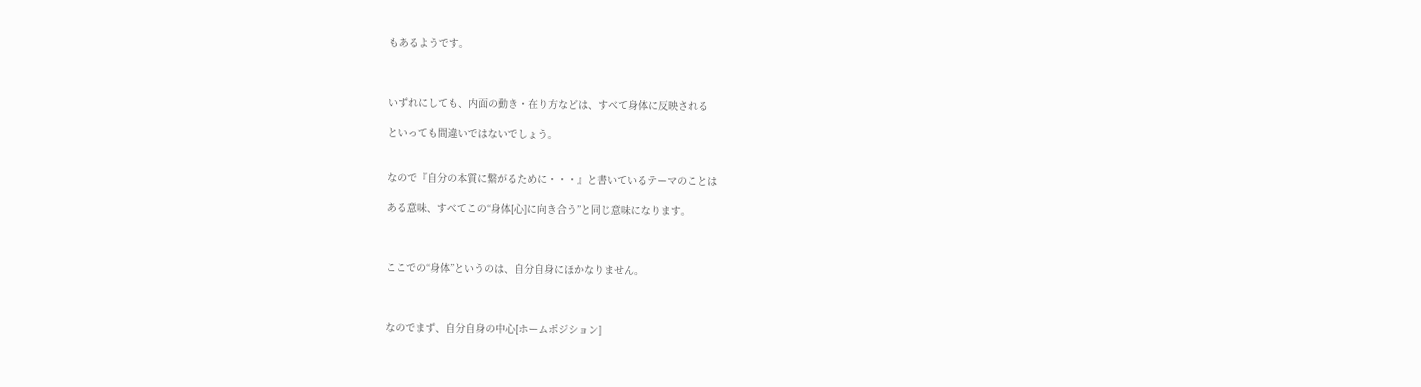もあるようです。



いずれにしても、内面の動き・在り方などは、すべて身体に反映される

といっても間違いではないでしょう。


なので『自分の本質に繋がるために・・・』と書いているテーマのことは

ある意味、すべてこの“身体[心]に向き合う”と同じ意味になります。



ここでの“身体”というのは、自分自身にほかなりません。



なのでまず、自分自身の中心[ホームポジション]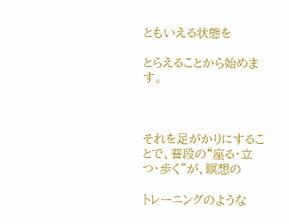ともいえる状態を

とらえることから始めます。



それを足がかりにすることで、普段の“座る・立つ・歩く”が、瞑想の

トレーニングのような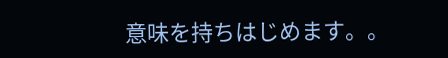意味を持ちはじめます。。